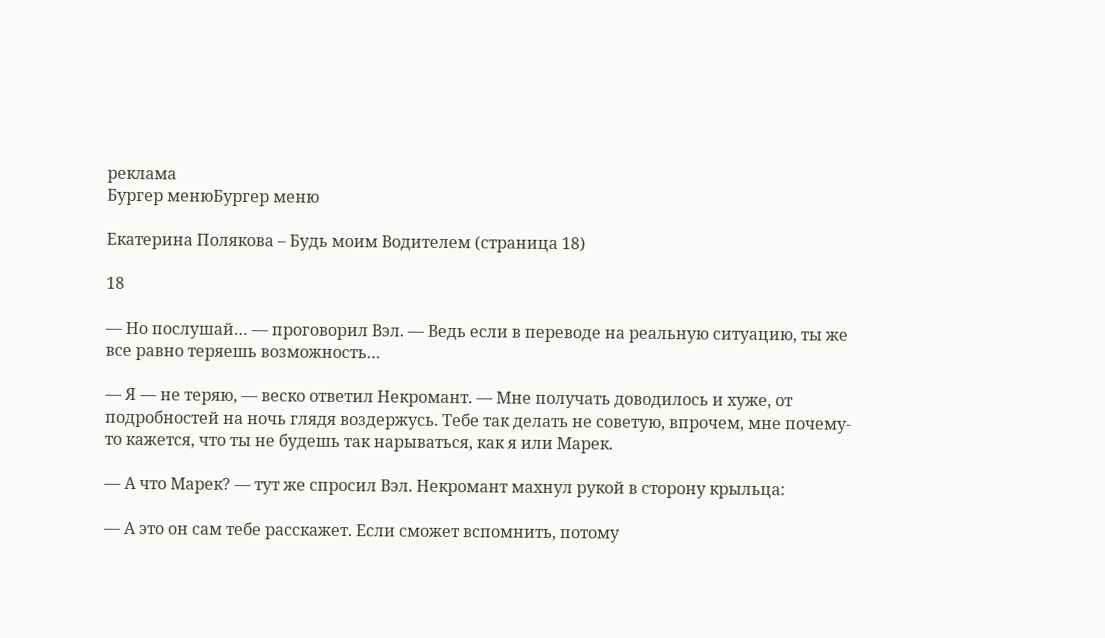реклама
Бургер менюБургер меню

Екатерина Полякова – Будь моим Водителем (страница 18)

18

— Но послушай… — проговорил Вэл. — Ведь если в переводе на реальную ситуацию, ты же все равно теряешь возможность…

— Я — не теряю, — веско ответил Некромант. — Мне получать доводилось и хуже, от подробностей на ночь глядя воздержусь. Тебе так делать не советую, впрочем, мне почему-то кажется, что ты не будешь так нарываться, как я или Марек.

— А что Марек? — тут же спросил Вэл. Некромант махнул рукой в сторону крыльца:

— А это он сам тебе расскажет. Если сможет вспомнить, потому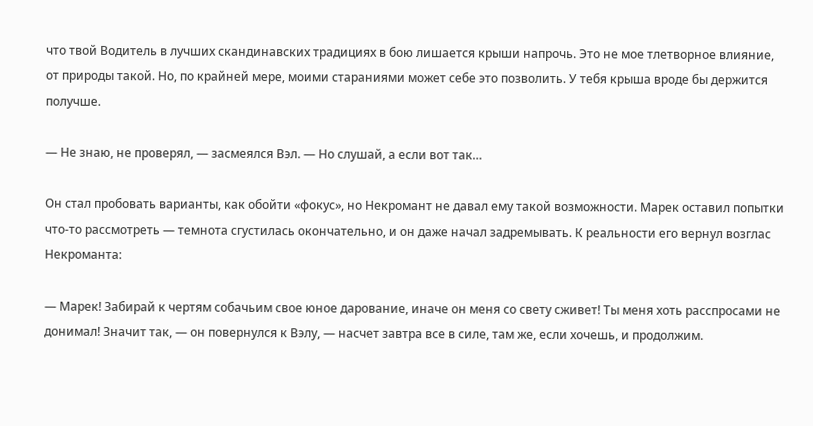что твой Водитель в лучших скандинавских традициях в бою лишается крыши напрочь. Это не мое тлетворное влияние, от природы такой. Но, по крайней мере, моими стараниями может себе это позволить. У тебя крыша вроде бы держится получше.

— Не знаю, не проверял, — засмеялся Вэл. — Но слушай, а если вот так…

Он стал пробовать варианты, как обойти «фокус», но Некромант не давал ему такой возможности. Марек оставил попытки что-то рассмотреть — темнота сгустилась окончательно, и он даже начал задремывать. К реальности его вернул возглас Некроманта:

— Марек! Забирай к чертям собачьим свое юное дарование, иначе он меня со свету сживет! Ты меня хоть расспросами не донимал! Значит так, — он повернулся к Вэлу, — насчет завтра все в силе, там же, если хочешь, и продолжим.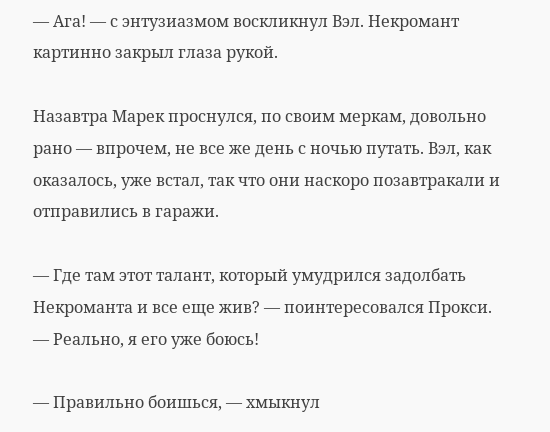— Ага! — с энтузиазмом воскликнул Вэл. Некромант картинно закрыл глаза рукой.

Назавтра Марек проснулся, по своим меркам, довольно рано — впрочем, не все же день с ночью путать. Вэл, как оказалось, уже встал, так что они наскоро позавтракали и отправились в гаражи.

— Где там этот талант, который умудрился задолбать Некроманта и все еще жив? — поинтересовался Прокси. — Реально, я его уже боюсь!

— Правильно боишься, — хмыкнул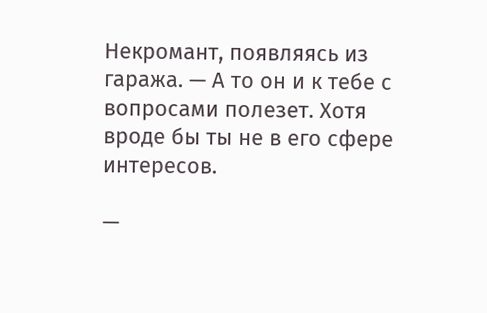Некромант, появляясь из гаража. — А то он и к тебе с вопросами полезет. Хотя вроде бы ты не в его сфере интересов.

—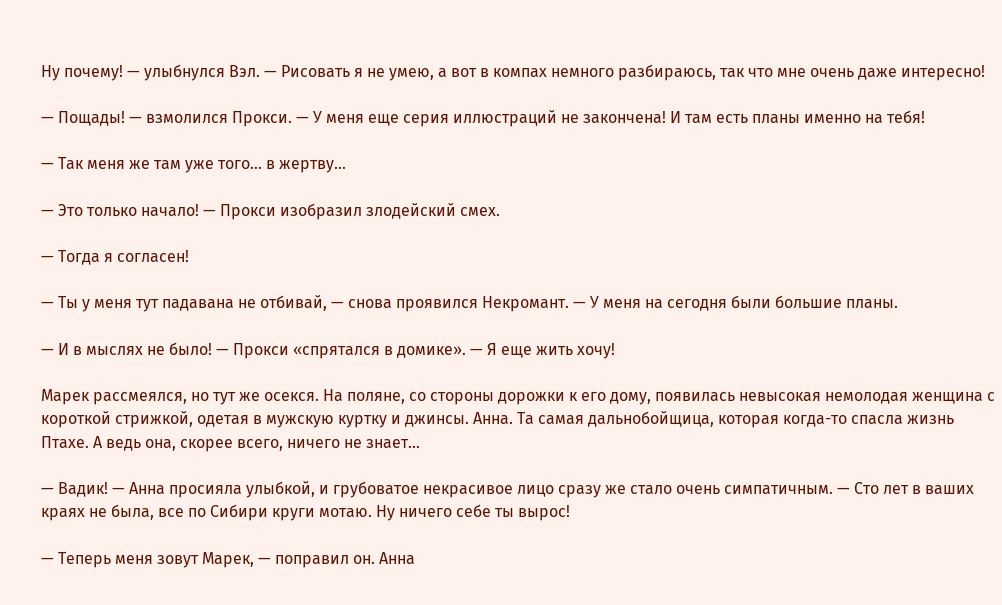Ну почему! — улыбнулся Вэл. — Рисовать я не умею, а вот в компах немного разбираюсь, так что мне очень даже интересно!

— Пощады! — взмолился Прокси. — У меня еще серия иллюстраций не закончена! И там есть планы именно на тебя!

— Так меня же там уже того… в жертву…

— Это только начало! — Прокси изобразил злодейский смех.

— Тогда я согласен!

— Ты у меня тут падавана не отбивай, — снова проявился Некромант. — У меня на сегодня были большие планы.

— И в мыслях не было! — Прокси «спрятался в домике». — Я еще жить хочу!

Марек рассмеялся, но тут же осекся. На поляне, со стороны дорожки к его дому, появилась невысокая немолодая женщина с короткой стрижкой, одетая в мужскую куртку и джинсы. Анна. Та самая дальнобойщица, которая когда-то спасла жизнь Птахе. А ведь она, скорее всего, ничего не знает…

— Вадик! — Анна просияла улыбкой, и грубоватое некрасивое лицо сразу же стало очень симпатичным. — Сто лет в ваших краях не была, все по Сибири круги мотаю. Ну ничего себе ты вырос!

— Теперь меня зовут Марек, — поправил он. Анна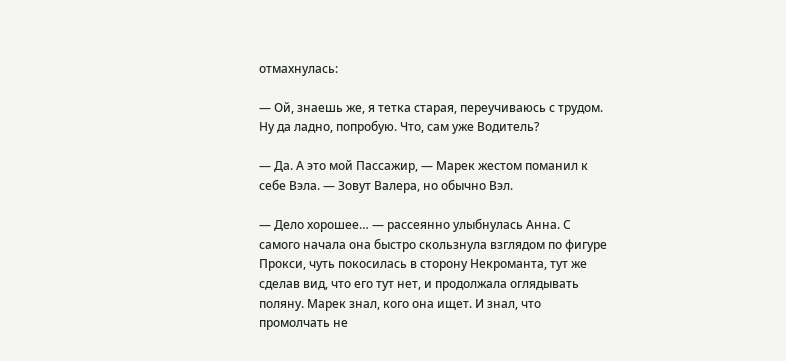отмахнулась:

— Ой, знаешь же, я тетка старая, переучиваюсь с трудом. Ну да ладно, попробую. Что, сам уже Водитель?

— Да. А это мой Пассажир, — Марек жестом поманил к себе Вэла. — Зовут Валера, но обычно Вэл.

— Дело хорошее… — рассеянно улыбнулась Анна. С самого начала она быстро скользнула взглядом по фигуре Прокси, чуть покосилась в сторону Некроманта, тут же сделав вид, что его тут нет, и продолжала оглядывать поляну. Марек знал, кого она ищет. И знал, что промолчать не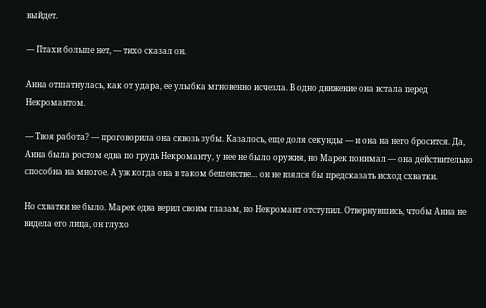выйдет.

— Птахи больше нет, — тихо сказал он.

Анна отшатнулась, как от удара, ее улыбка мгновенно исчезла. В одно движение она встала перед Некромантом.

— Твоя работа? — проговорила она сквозь зубы. Казалось, еще доля секунды — и она на него бросится. Да, Анна была ростом едва по грудь Некроманту, у нее не было оружия, но Марек понимал — она действительно способна на многое. А уж когда она в таком бешенстве… он не взялся бы предсказать исход схватки.

Но схватки не было. Марек едва верил своим глазам, но Некромант отступил. Отвернувшись, чтобы Анна не видела его лица, он глухо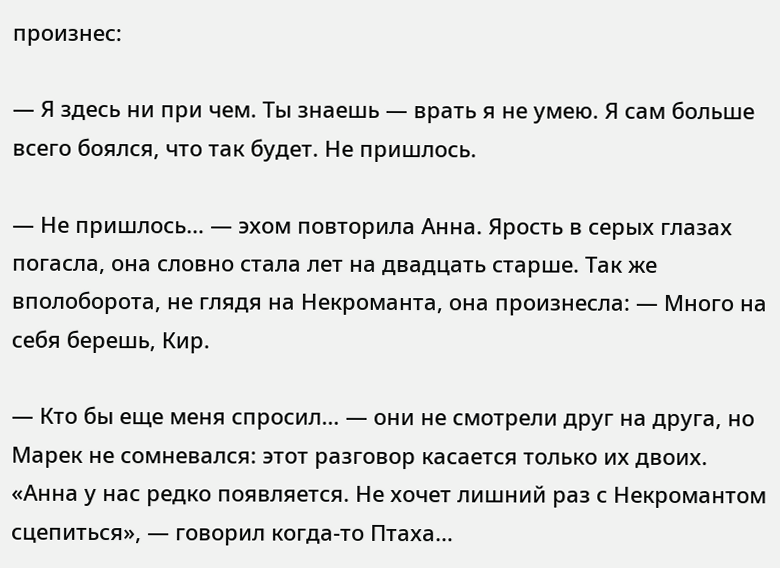произнес:

— Я здесь ни при чем. Ты знаешь — врать я не умею. Я сам больше всего боялся, что так будет. Не пришлось.

— Не пришлось… — эхом повторила Анна. Ярость в серых глазах погасла, она словно стала лет на двадцать старше. Так же вполоборота, не глядя на Некроманта, она произнесла: — Много на себя берешь, Кир.

— Кто бы еще меня спросил… — они не смотрели друг на друга, но Марек не сомневался: этот разговор касается только их двоих. «Анна у нас редко появляется. Не хочет лишний раз с Некромантом сцепиться», — говорил когда-то Птаха…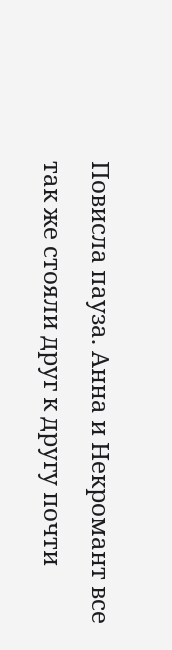Повисла пауза. Анна и Некромант все так же стояли друг к другу почти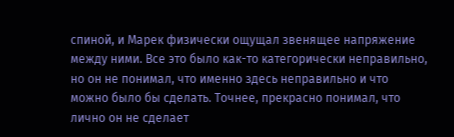спиной, и Марек физически ощущал звенящее напряжение между ними. Все это было как-то категорически неправильно, но он не понимал, что именно здесь неправильно и что можно было бы сделать. Точнее, прекрасно понимал, что лично он не сделает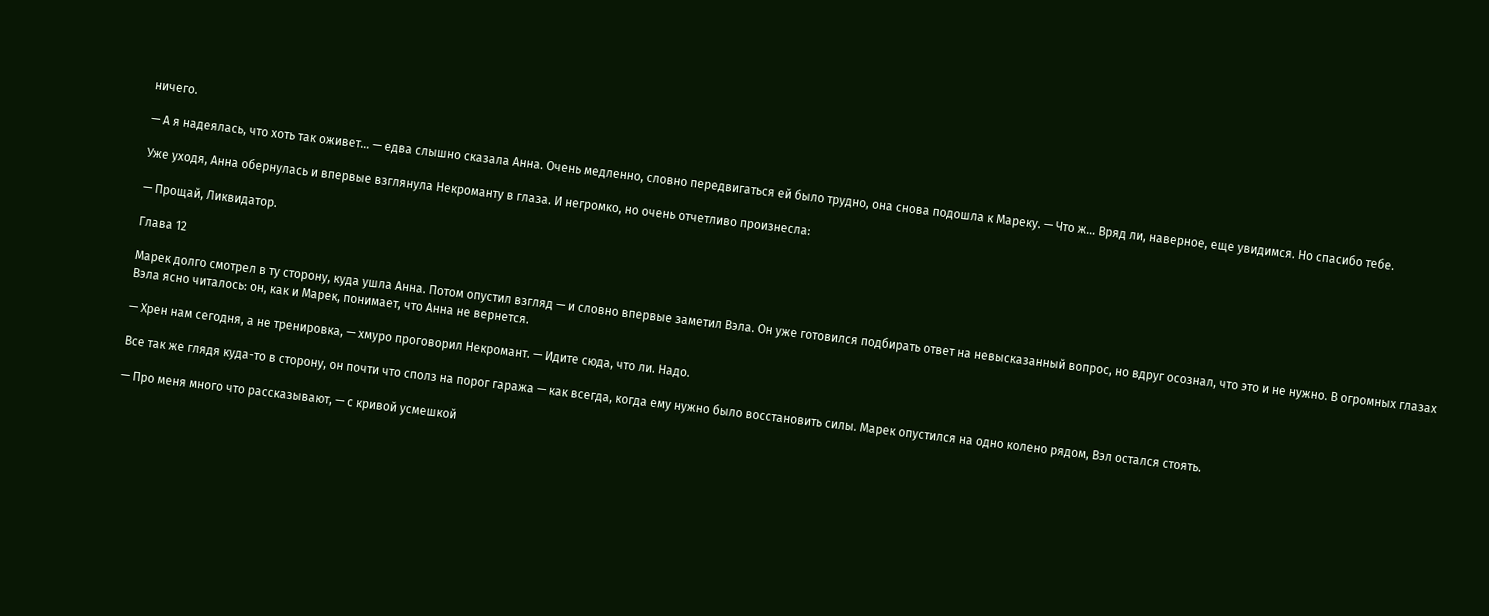ничего.

— А я надеялась, что хоть так оживет… — едва слышно сказала Анна. Очень медленно, словно передвигаться ей было трудно, она снова подошла к Мареку. — Что ж… Вряд ли, наверное, еще увидимся. Но спасибо тебе.

Уже уходя, Анна обернулась и впервые взглянула Некроманту в глаза. И негромко, но очень отчетливо произнесла:

— Прощай, Ликвидатор.

Глава 12

Марек долго смотрел в ту сторону, куда ушла Анна. Потом опустил взгляд — и словно впервые заметил Вэла. Он уже готовился подбирать ответ на невысказанный вопрос, но вдруг осознал, что это и не нужно. В огромных глазах Вэла ясно читалось: он, как и Марек, понимает, что Анна не вернется.

— Хрен нам сегодня, а не тренировка, — хмуро проговорил Некромант. — Идите сюда, что ли. Надо.

Все так же глядя куда-то в сторону, он почти что сполз на порог гаража — как всегда, когда ему нужно было восстановить силы. Марек опустился на одно колено рядом, Вэл остался стоять.

— Про меня много что рассказывают, — с кривой усмешкой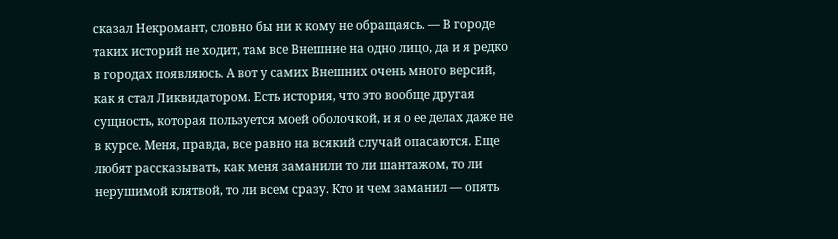сказал Некромант, словно бы ни к кому не обращаясь. — В городе таких историй не ходит, там все Внешние на одно лицо, да и я редко в городах появляюсь. А вот у самих Внешних очень много версий, как я стал Ликвидатором. Есть история, что это вообще другая сущность, которая пользуется моей оболочкой, и я о ее делах даже не в курсе. Меня, правда, все равно на всякий случай опасаются. Еще любят рассказывать, как меня заманили то ли шантажом, то ли нерушимой клятвой, то ли всем сразу. Кто и чем заманил — опять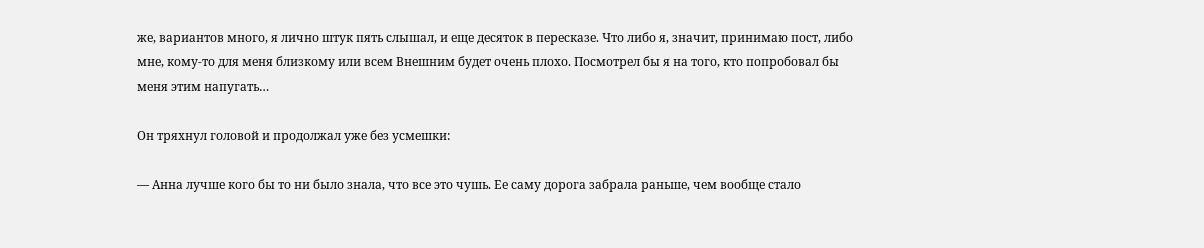же, вариантов много, я лично штук пять слышал, и еще десяток в пересказе. Что либо я, значит, принимаю пост, либо мне, кому-то для меня близкому или всем Внешним будет очень плохо. Посмотрел бы я на того, кто попробовал бы меня этим напугать…

Он тряхнул головой и продолжал уже без усмешки:

— Анна лучше кого бы то ни было знала, что все это чушь. Ее саму дорога забрала раньше, чем вообще стало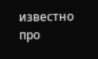известно про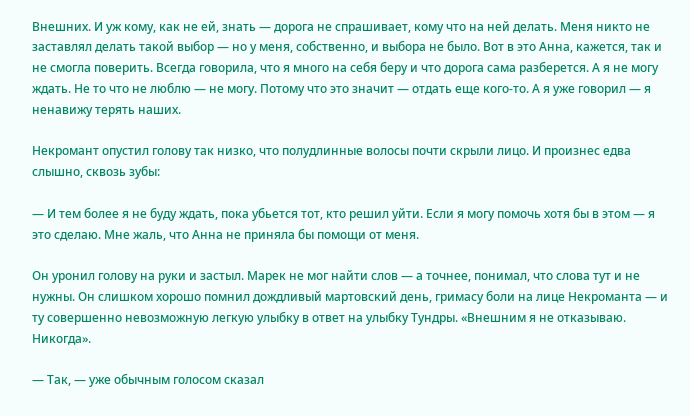Внешних. И уж кому, как не ей, знать — дорога не спрашивает, кому что на ней делать. Меня никто не заставлял делать такой выбор — но у меня, собственно, и выбора не было. Вот в это Анна, кажется, так и не смогла поверить. Всегда говорила, что я много на себя беру и что дорога сама разберется. А я не могу ждать. Не то что не люблю — не могу. Потому что это значит — отдать еще кого-то. А я уже говорил — я ненавижу терять наших.

Некромант опустил голову так низко, что полудлинные волосы почти скрыли лицо. И произнес едва слышно, сквозь зубы:

— И тем более я не буду ждать, пока убьется тот, кто решил уйти. Если я могу помочь хотя бы в этом — я это сделаю. Мне жаль, что Анна не приняла бы помощи от меня.

Он уронил голову на руки и застыл. Марек не мог найти слов — а точнее, понимал, что слова тут и не нужны. Он слишком хорошо помнил дождливый мартовский день, гримасу боли на лице Некроманта — и ту совершенно невозможную легкую улыбку в ответ на улыбку Тундры. «Внешним я не отказываю. Никогда».

— Так, — уже обычным голосом сказал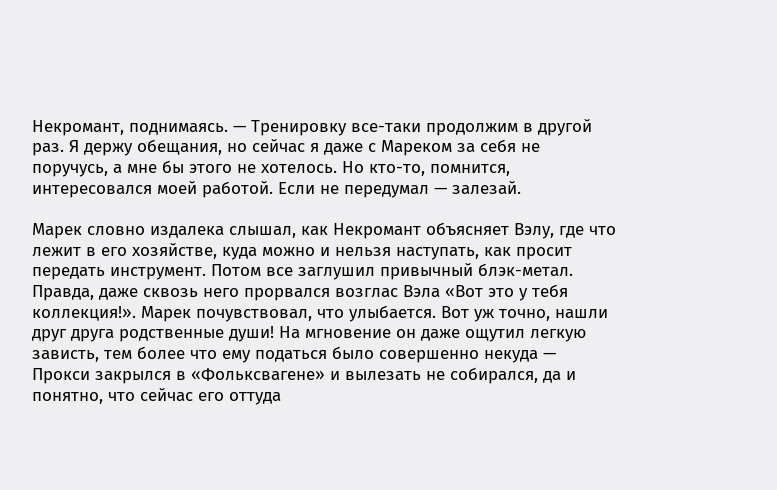Некромант, поднимаясь. — Тренировку все-таки продолжим в другой раз. Я держу обещания, но сейчас я даже с Мареком за себя не поручусь, а мне бы этого не хотелось. Но кто-то, помнится, интересовался моей работой. Если не передумал — залезай.

Марек словно издалека слышал, как Некромант объясняет Вэлу, где что лежит в его хозяйстве, куда можно и нельзя наступать, как просит передать инструмент. Потом все заглушил привычный блэк-метал. Правда, даже сквозь него прорвался возглас Вэла «Вот это у тебя коллекция!». Марек почувствовал, что улыбается. Вот уж точно, нашли друг друга родственные души! На мгновение он даже ощутил легкую зависть, тем более что ему податься было совершенно некуда — Прокси закрылся в «Фольксвагене» и вылезать не собирался, да и понятно, что сейчас его оттуда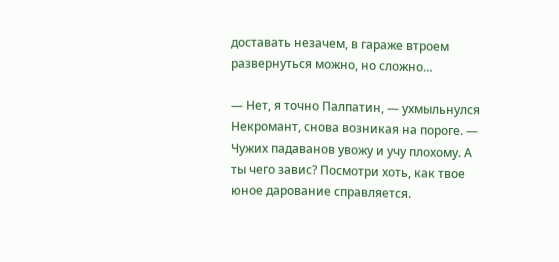доставать незачем, в гараже втроем развернуться можно, но сложно…

— Нет, я точно Палпатин, — ухмыльнулся Некромант, снова возникая на пороге. — Чужих падаванов увожу и учу плохому. А ты чего завис? Посмотри хоть, как твое юное дарование справляется.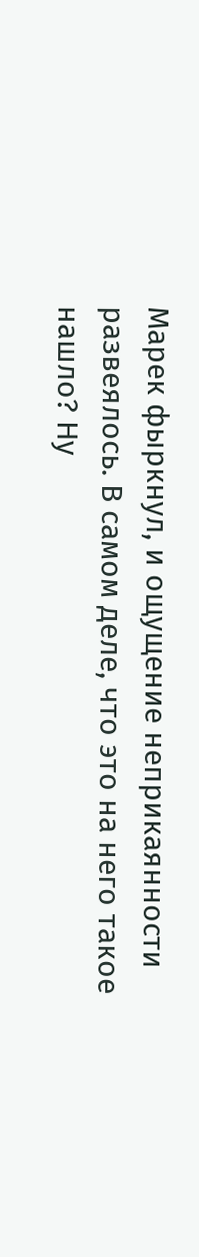Марек фыркнул, и ощущение неприкаянности развеялось. В самом деле, что это на него такое нашло? Ну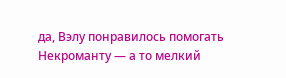да, Вэлу понравилось помогать Некроманту — а то мелкий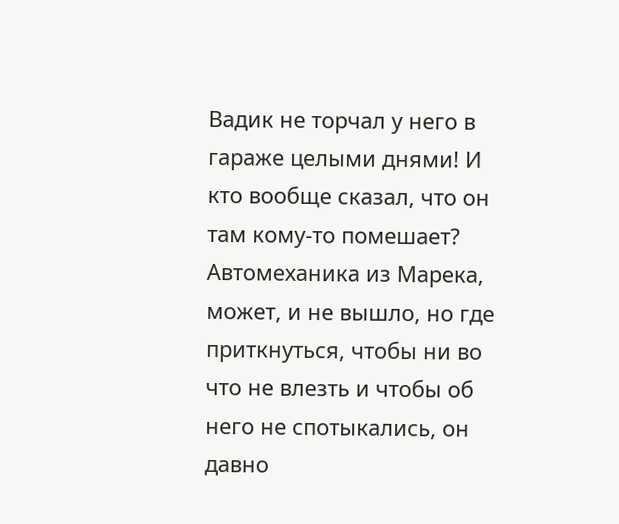Вадик не торчал у него в гараже целыми днями! И кто вообще сказал, что он там кому-то помешает? Автомеханика из Марека, может, и не вышло, но где приткнуться, чтобы ни во что не влезть и чтобы об него не спотыкались, он давно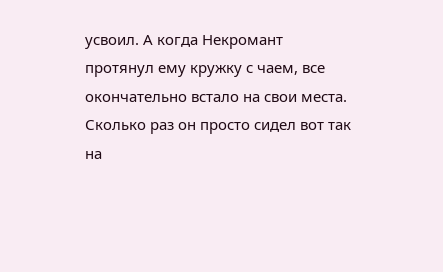усвоил. А когда Некромант протянул ему кружку с чаем, все окончательно встало на свои места. Сколько раз он просто сидел вот так на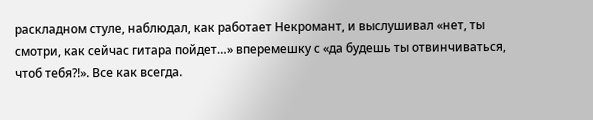раскладном стуле, наблюдал, как работает Некромант, и выслушивал «нет, ты смотри, как сейчас гитара пойдет…» вперемешку с «да будешь ты отвинчиваться, чтоб тебя?!». Все как всегда.